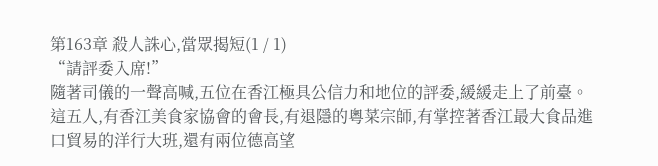第163章 殺人誅心,當眾揭短(1 / 1)
“請評委入席!”
隨著司儀的一聲高喊,五位在香江極具公信力和地位的評委,緩緩走上了前臺。
這五人,有香江美食家協會的會長,有退隱的粵菜宗師,有掌控著香江最大食品進口貿易的洋行大班,還有兩位德高望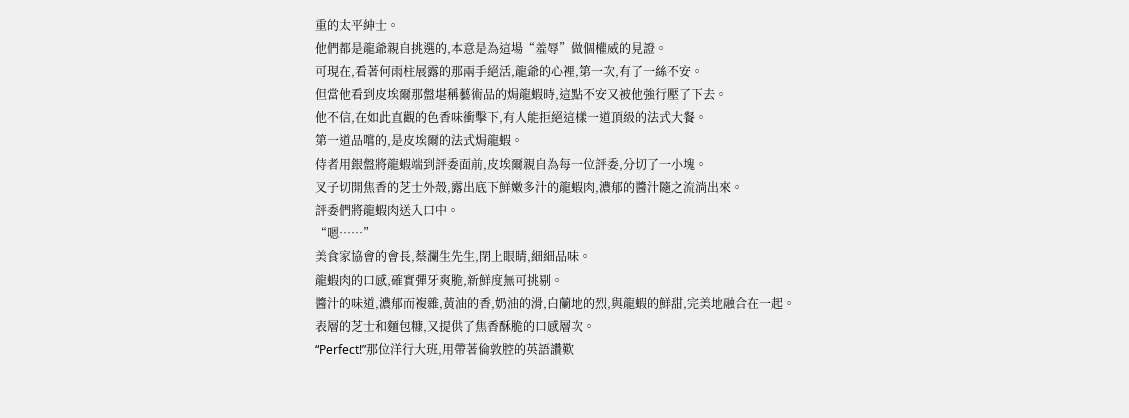重的太平紳士。
他們都是龍爺親自挑選的,本意是為這場“羞辱”做個權威的見證。
可現在,看著何雨柱展露的那兩手絕活,龍爺的心裡,第一次,有了一絲不安。
但當他看到皮埃爾那盤堪稱藝術品的焗龍蝦時,這點不安又被他強行壓了下去。
他不信,在如此直觀的色香味衝擊下,有人能拒絕這樣一道頂級的法式大餐。
第一道品嚐的,是皮埃爾的法式焗龍蝦。
侍者用銀盤將龍蝦端到評委面前,皮埃爾親自為每一位評委,分切了一小塊。
叉子切開焦香的芝士外殼,露出底下鮮嫩多汁的龍蝦肉,濃郁的醬汁隨之流淌出來。
評委們將龍蝦肉送入口中。
“嗯……”
美食家協會的會長,蔡瀾生先生,閉上眼睛,細細品味。
龍蝦肉的口感,確實彈牙爽脆,新鮮度無可挑剔。
醬汁的味道,濃郁而複雜,黃油的香,奶油的滑,白蘭地的烈,與龍蝦的鮮甜,完美地融合在一起。
表層的芝士和麵包糠,又提供了焦香酥脆的口感層次。
“Perfect!”那位洋行大班,用帶著倫敦腔的英語讚歎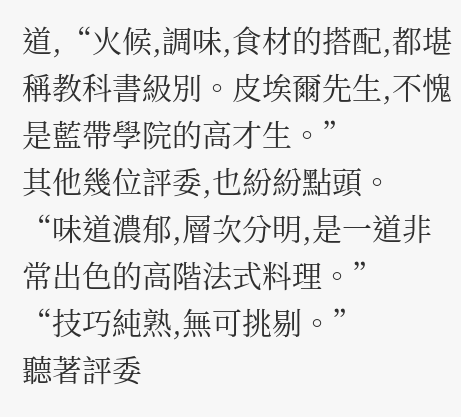道,“火候,調味,食材的搭配,都堪稱教科書級別。皮埃爾先生,不愧是藍帶學院的高才生。”
其他幾位評委,也紛紛點頭。
“味道濃郁,層次分明,是一道非常出色的高階法式料理。”
“技巧純熟,無可挑剔。”
聽著評委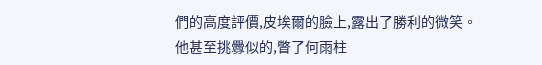們的高度評價,皮埃爾的臉上,露出了勝利的微笑。
他甚至挑釁似的,瞥了何雨柱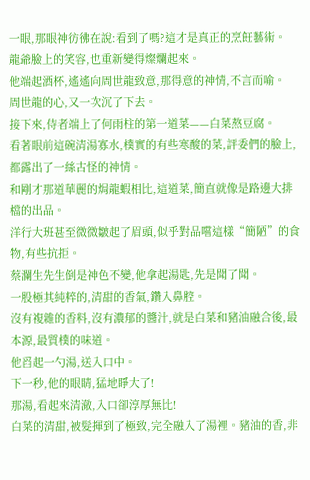一眼,那眼神彷彿在說:看到了嗎?這才是真正的烹飪藝術。
龍爺臉上的笑容,也重新變得燦爛起來。
他端起酒杯,遙遙向周世龍致意,那得意的神情,不言而喻。
周世龍的心,又一次沉了下去。
接下來,侍者端上了何雨柱的第一道菜——白菜熬豆腐。
看著眼前這碗清湯寡水,樸實的有些寒酸的菜,評委們的臉上,都露出了一絲古怪的神情。
和剛才那道華麗的焗龍蝦相比,這道菜,簡直就像是路邊大排檔的出品。
洋行大班甚至微微皺起了眉頭,似乎對品嚐這樣“簡陋”的食物,有些抗拒。
蔡瀾生先生倒是神色不變,他拿起湯匙,先是聞了聞。
一股極其純粹的,清甜的香氣,鑽入鼻腔。
沒有複雜的香料,沒有濃郁的醬汁,就是白菜和豬油融合後,最本源,最質樸的味道。
他舀起一勺湯,送入口中。
下一秒,他的眼睛,猛地睜大了!
那湯,看起來清澈,入口卻淳厚無比!
白菜的清甜,被髮揮到了極致,完全融入了湯裡。豬油的香,非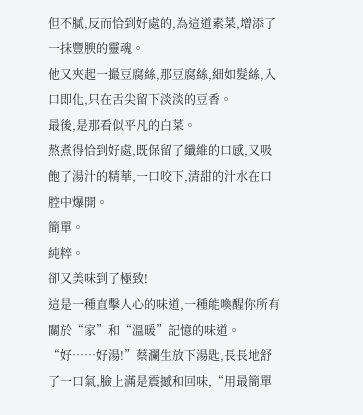但不膩,反而恰到好處的,為這道素菜,增添了一抹豐腴的靈魂。
他又夾起一撮豆腐絲,那豆腐絲,細如髮絲,入口即化,只在舌尖留下淡淡的豆香。
最後,是那看似平凡的白菜。
熬煮得恰到好處,既保留了纖維的口感,又吸飽了湯汁的精華,一口咬下,清甜的汁水在口腔中爆開。
簡單。
純粹。
卻又美味到了極致!
這是一種直擊人心的味道,一種能喚醒你所有關於“家”和“溫暖”記憶的味道。
“好……好湯!”蔡瀾生放下湯匙,長長地舒了一口氣,臉上滿是震撼和回味,“用最簡單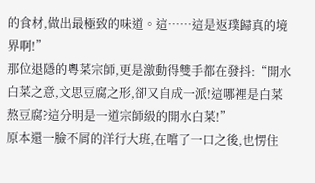的食材,做出最極致的味道。這……這是返璞歸真的境界啊!”
那位退隱的粵菜宗師,更是激動得雙手都在發抖:“開水白菜之意,文思豆腐之形,卻又自成一派!這哪裡是白菜熬豆腐?這分明是一道宗師級的開水白菜!”
原本還一臉不屑的洋行大班,在嚐了一口之後,也愣住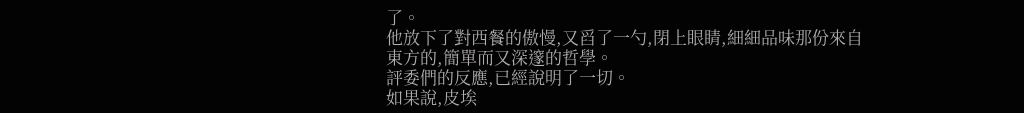了。
他放下了對西餐的傲慢,又舀了一勺,閉上眼睛,細細品味那份來自東方的,簡單而又深邃的哲學。
評委們的反應,已經說明了一切。
如果說,皮埃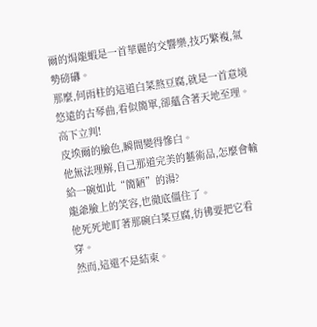爾的焗龍蝦是一首華麗的交響樂,技巧繁複,氣勢磅礴。
那麼,何雨柱的這道白菜熬豆腐,就是一首意境悠遠的古琴曲,看似簡單,卻蘊含著天地至理。
高下立判!
皮埃爾的臉色,瞬間變得慘白。
他無法理解,自己那道完美的藝術品,怎麼會輸給一碗如此“簡陋”的湯?
龍爺臉上的笑容,也徹底僵住了。
他死死地盯著那碗白菜豆腐,彷彿要把它看穿。
然而,這還不是結束。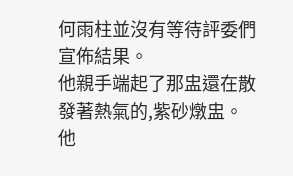何雨柱並沒有等待評委們宣佈結果。
他親手端起了那盅還在散發著熱氣的,紫砂燉盅。
他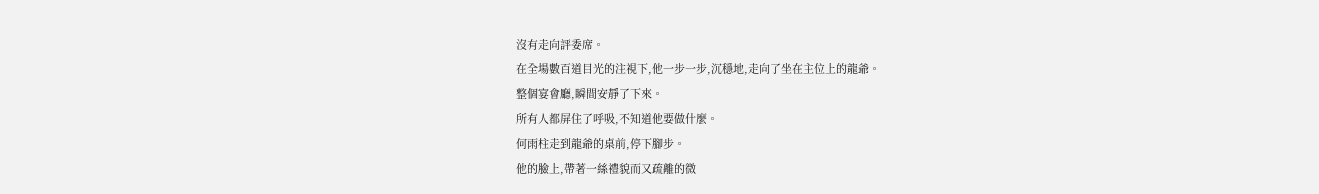沒有走向評委席。
在全場數百道目光的注視下,他一步一步,沉穩地,走向了坐在主位上的龍爺。
整個宴會廳,瞬間安靜了下來。
所有人都屏住了呼吸,不知道他要做什麼。
何雨柱走到龍爺的桌前,停下腳步。
他的臉上,帶著一絲禮貌而又疏離的微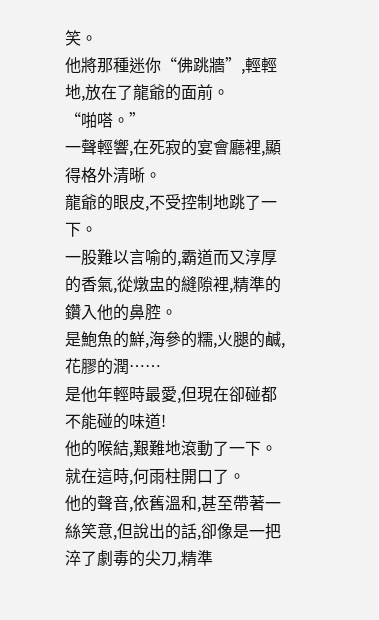笑。
他將那種迷你“佛跳牆”,輕輕地,放在了龍爺的面前。
“啪嗒。”
一聲輕響,在死寂的宴會廳裡,顯得格外清晰。
龍爺的眼皮,不受控制地跳了一下。
一股難以言喻的,霸道而又淳厚的香氣,從燉盅的縫隙裡,精準的鑽入他的鼻腔。
是鮑魚的鮮,海參的糯,火腿的鹹,花膠的潤……
是他年輕時最愛,但現在卻碰都不能碰的味道!
他的喉結,艱難地滾動了一下。
就在這時,何雨柱開口了。
他的聲音,依舊溫和,甚至帶著一絲笑意,但說出的話,卻像是一把淬了劇毒的尖刀,精準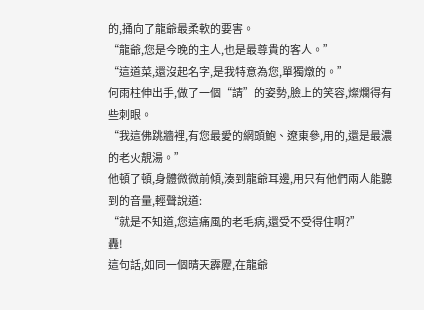的,捅向了龍爺最柔軟的要害。
“龍爺,您是今晚的主人,也是最尊貴的客人。”
“這道菜,還沒起名字,是我特意為您,單獨燉的。”
何雨柱伸出手,做了一個“請”的姿勢,臉上的笑容,燦爛得有些刺眼。
“我這佛跳牆裡,有您最愛的網頭鮑、遼東參,用的,還是最濃的老火靚湯。”
他頓了頓,身體微微前傾,湊到龍爺耳邊,用只有他們兩人能聽到的音量,輕聲說道:
“就是不知道,您這痛風的老毛病,還受不受得住啊?”
轟!
這句話,如同一個晴天霹靂,在龍爺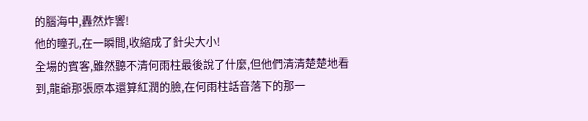的腦海中,轟然炸響!
他的瞳孔,在一瞬間,收縮成了針尖大小!
全場的賓客,雖然聽不清何雨柱最後說了什麼,但他們清清楚楚地看到,龍爺那張原本還算紅潤的臉,在何雨柱話音落下的那一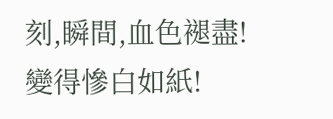刻,瞬間,血色褪盡!
變得慘白如紙!